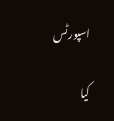اسپورٹس

کیا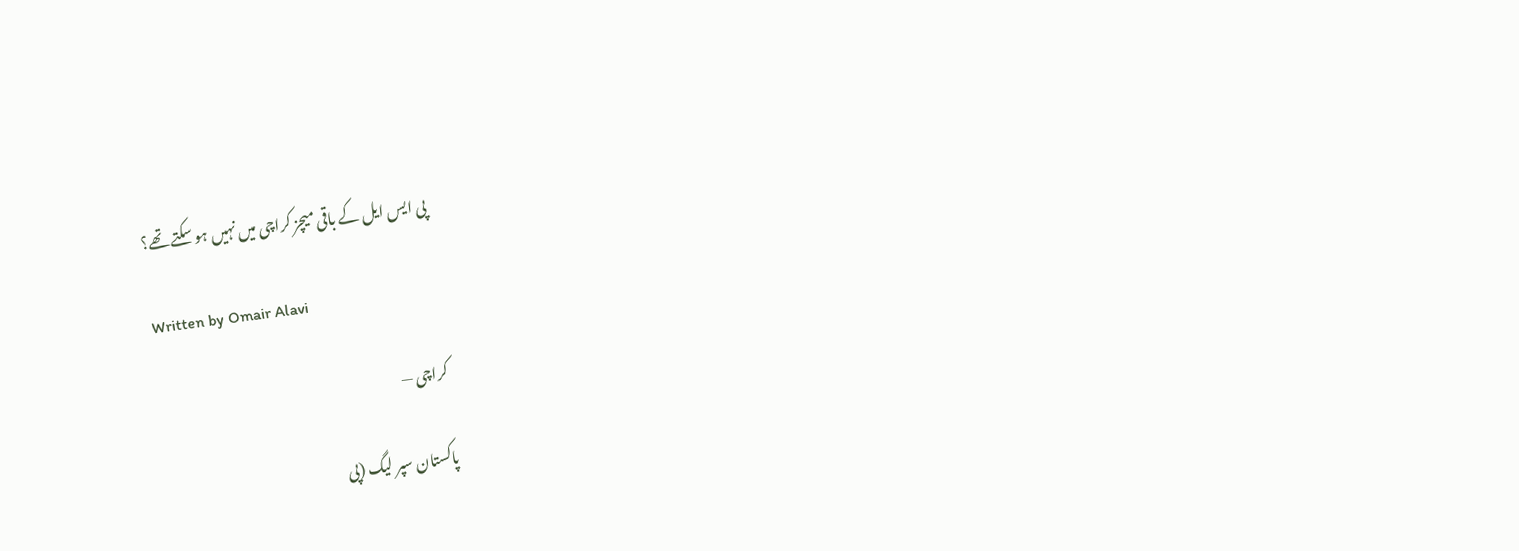پی ایس ایل کے باقی میچز کراچی میں نہیں ہو سکتے تھے؟

Written by Omair Alavi

کراچی —

پاکستان سپر لیگ (پی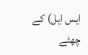ایس ایل) کے چھٹے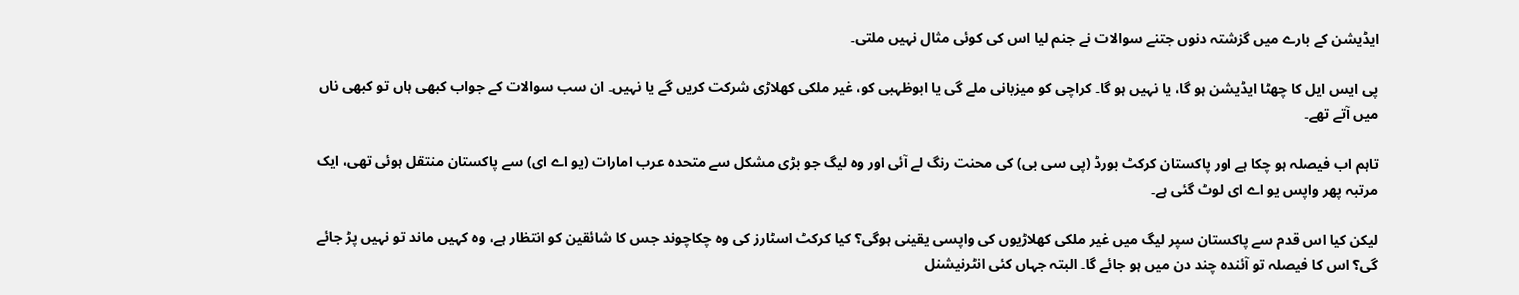ایڈیشن کے بارے میں گزشتہ دنوں جتنے سوالات نے جنم لیا اس کی کوئی مثال نہیں ملتی۔

پی ایس ایل کا چھٹا ایڈیشن ہو گا، یا نہیں ہو گا۔ کراچی کو میزبانی ملے گی یا ابوظہبی کو، غیر ملکی کھلاڑی شرکت کریں گے یا نہیں۔ ان سب سوالات کے جواب کبھی ہاں تو کبھی ناں میں آتے تھے۔

تاہم اب فیصلہ ہو چکا ہے اور پاکستان کرکٹ بورڈ (پی سی بی) کی محنت رنگ لے آئی اور وہ لیگ جو بڑی مشکل سے متحدہ عرب امارات (یو اے ای) سے پاکستان منتقل ہوئی تھی، ایک مرتبہ پھر واپس یو اے ای لوٹ گئی ہے۔

لیکن کیا اس قدم سے پاکستان سپر لیگ میں غیر ملکی کھلاڑیوں کی واپسی یقینی ہوگی؟ کیا کرکٹ اسٹارز کی وہ چکاچوند جس کا شائقین کو انتظار ہے، وہ کہیں ماند تو نہیں پڑ جائے گی؟ اس کا فیصلہ تو آئندہ چند دن میں ہو جائے گا۔ البتہ جہاں کئی انٹرنیشنل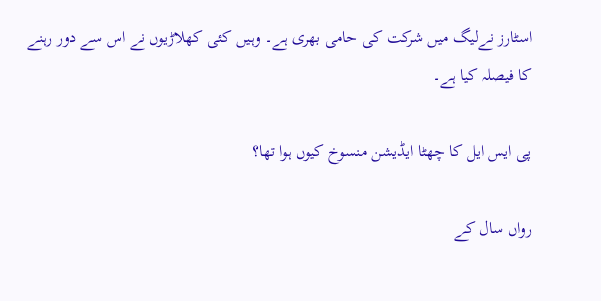اسٹارز نےلیگ میں شرکت کی حامی بھری ہے۔ وہیں کئی کھلاڑیوں نے اس سے دور رہنے کا فیصلہ کیا ہے۔

پی ایس ایل کا چھٹا ایڈیشن منسوخ کیوں ہوا تھا؟

رواں سال کے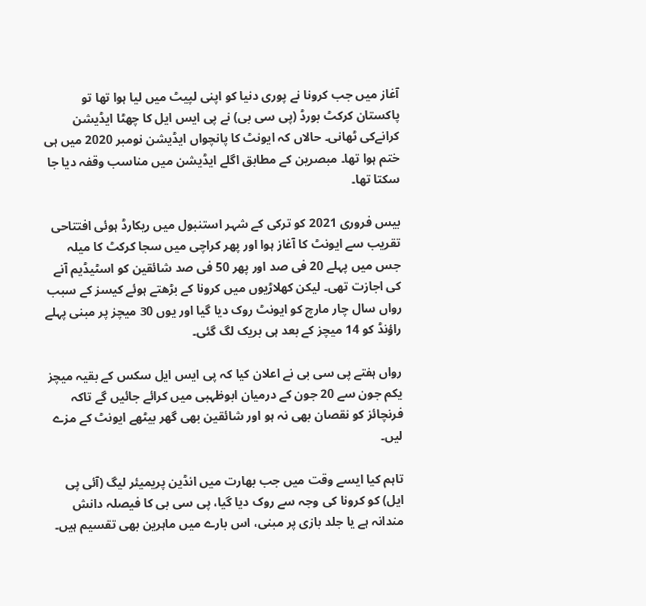آغاز میں جب کرونا نے پوری دنیا کو اپنی لپیٹ میں لیا ہوا تھا تو پاکستان کرکٹ بورڈ (پی سی بی) نے پی ایس ایل کا چھٹا ایڈیشن کرانےکی ٹھانی۔ حالاں کہ ایونٹ کا پانچواں ایڈیشن نومبر 2020 میں ہی ختم ہوا تھا۔ مبصرین کے مطابق اگلے ایڈیشن میں مناسب وقفہ دیا جا سکتا تھا۔

بیس فروری 2021 کو ترکی کے شہر استنبول میں ریکارڈ ہوئی افتتاحی تقریب سے ایونٹ کا آغاز ہوا اور پھر کراچی میں سجا کرکٹ کا میلہ جس میں پہلے 20 فی صد اور پھر 50 فی صد شائقین کو اسٹیڈیم آنے کی اجازت تھی۔ لیکن کھلاڑیوں میں کرونا کے بڑھتے ہوئے کیسز کے سبب رواں سال چار مارچ کو ایونٹ روک دیا گیا اور یوں 30 میچز پر مبنی پہلے راؤنڈ کو 14 میچز کے بعد ہی بریک لگ گئی۔

رواں ہفتے پی سی بی نے اعلان کیا کہ پی ایس ایل سکس کے بقیہ میچز یکم جون سے 20 جون کے درمیان ابوظہبی میں کرائے جائیں گے تاکہ فرنچائز کو نقصان بھی نہ ہو اور شائقین بھی گھر بیٹھے ایونٹ کے مزے لیں۔

تاہم کیا ایسے وقت میں جب بھارت میں انڈین پریمیئر لیگ (آئی پی ایل) کو کرونا کی وجہ سے روک دیا گیا، پی سی بی کا فیصلہ دانش مندانہ ہے یا جلد بازی پر مبنی، اس بارے میں ماہرین بھی تقسیم ہیں۔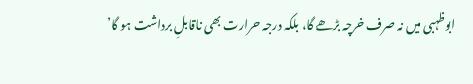ابوظہبی میں نہ صرف خرچہ بڑھے گا، بلکہ درجہ حرارت بھی ناقابلِ برداشت ہو گا’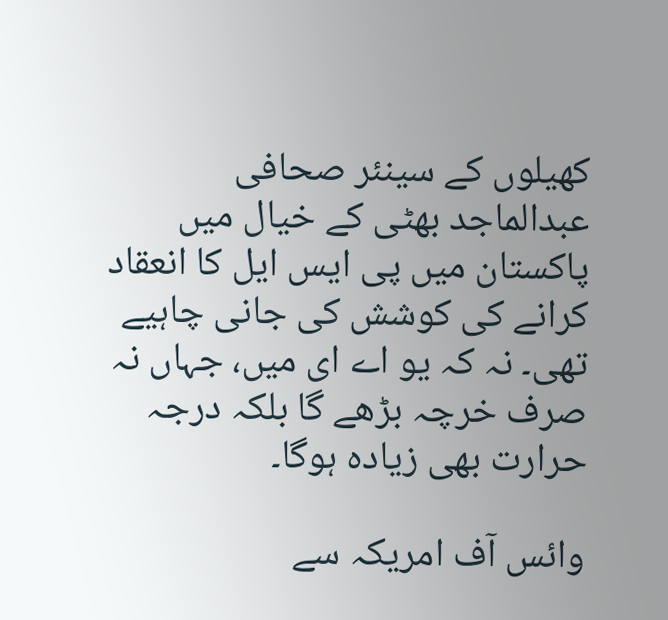کھیلوں کے سینئر صحافی عبدالماجد بھٹی کے خیال میں پاکستان میں پی ایس ایل کا انعقاد کرانے کی کوشش کی جانی چاہیے تھی۔ نہ کہ یو اے ای میں، جہاں نہ صرف خرچہ بڑھے گا بلکہ درجہ حرارت بھی زیادہ ہوگا۔

وائس آف امریکہ سے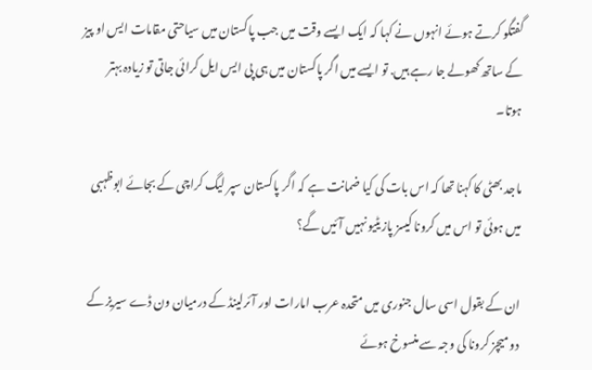گفتگو کرتے ہوئے انہوں نے کہا کہ ایک ایسے وقت میں جب پاکستان میں سیاحتی مقامات ایس او پیز کے ساتھ کھولے جا رہے ہیں. تو ایسے میں اگر پاکستان میں ہی پی ایس ایل کرائی جاتی تو زیادہ بہتر ہوتا۔

ماجد بھٹی کا کہنا تھا کہ اس بات کی کیا ضمانت ہے کہ اگر پاکستان سپر لیگ کراچی کے بجائے ابوظہبی میں ہوئی تو اس میں کرونا کیسز پازیٹیو نہیں آئیں گے؟

ان کے بقول اسی سال جنوری میں متحدہ عرب امارات اور آئرلینڈ کے درمیان ون ڈے سیریز کے دو میچز کرونا کی وجہ سے منسوخ ہوئے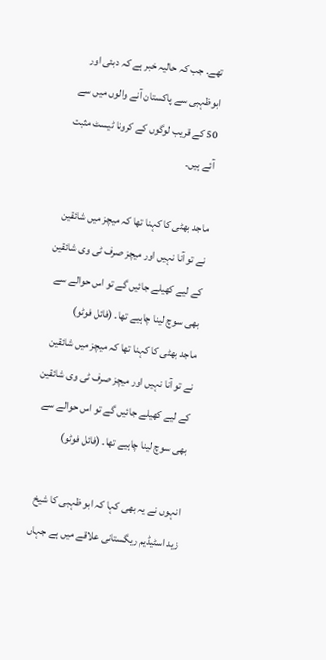تھے. جب کہ حالیہ خبر ہے کہ دبئی اور ابوظہبی سے پاکستان آنے والوں میں سے 50 کے قریب لوگوں کے کرونا ٹیسٹ مثبت آئے ہیں۔

ماجد بھٹی کا کہنا تھا کہ میچز میں شائقین نے تو آنا نہیں اور میچز صرف ٹی وی شائقین کے لیے کھیلے جائیں گے تو اس حوالے سے بھی سوچ لینا چاہیے تھا۔ (فائل فوٹو)
ماجد بھٹی کا کہنا تھا کہ میچز میں شائقین نے تو آنا نہیں اور میچز صرف ٹی وی شائقین کے لیے کھیلے جائیں گے تو اس حوالے سے بھی سوچ لینا چاہیے تھا۔ (فائل فوٹو)

انہوں نے یہ بھی کہا کہ ابو ظہبی کا شیخ زید اسٹیڈیم ریگستانی علاقے میں ہے جہاں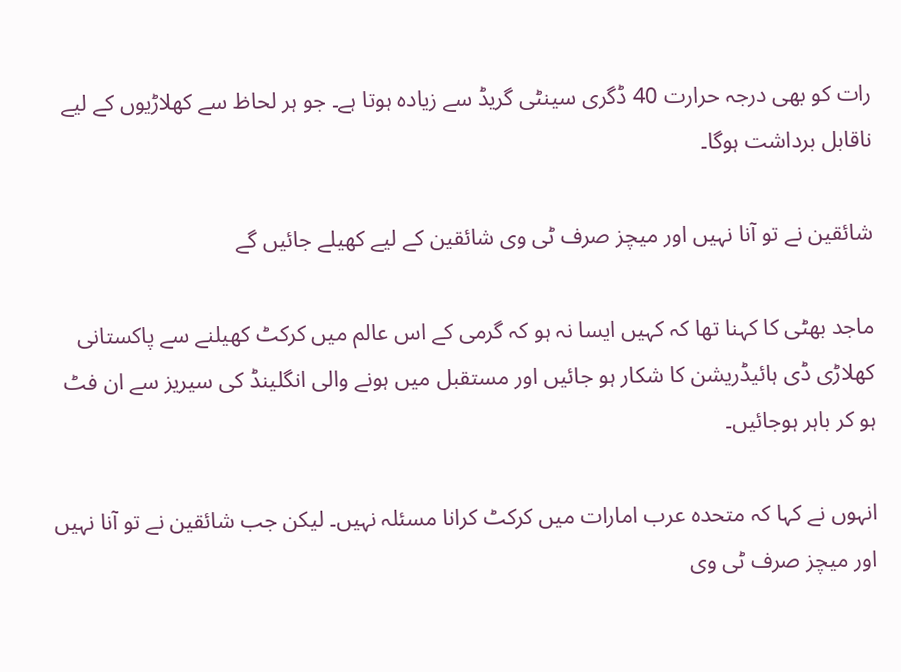رات کو بھی درجہ حرارت 40 ڈگری سینٹی گریڈ سے زیادہ ہوتا ہے۔ جو ہر لحاظ سے کھلاڑیوں کے لیے ناقابل برداشت ہوگا۔

شائقین نے تو آنا نہیں اور میچز صرف ٹی وی شائقین کے لیے کھیلے جائیں گے

ماجد بھٹی کا کہنا تھا کہ کہیں ایسا نہ ہو کہ گرمی کے اس عالم میں کرکٹ کھیلنے سے پاکستانی کھلاڑی ڈی ہائیڈریشن کا شکار ہو جائیں اور مستقبل میں ہونے والی انگلینڈ کی سیریز سے ان فٹ ہو کر باہر ہوجائیں۔

انہوں نے کہا کہ متحدہ عرب امارات میں کرکٹ کرانا مسئلہ نہیں۔ لیکن جب شائقین نے تو آنا نہیں اور میچز صرف ٹی وی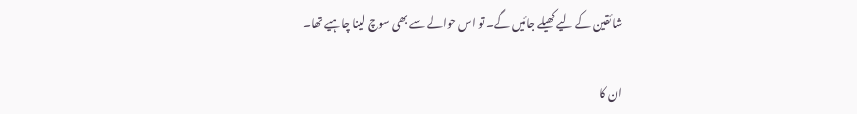شائقین کے لیے کھیلے جائیں گے۔ تو اس حوالے سے بھی سوچ لینا چاہیے تھا۔

ان کا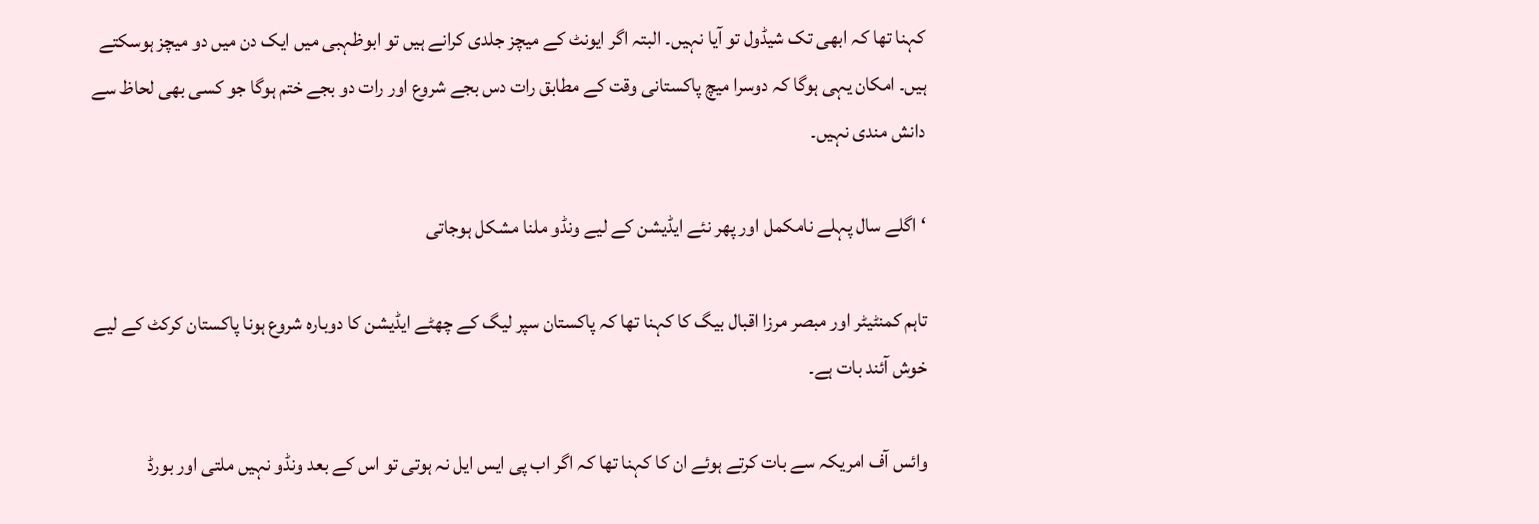کہنا تھا کہ ابھی تک شیڈول تو آیا نہیں۔ البتہ اگر ایونٹ کے میچز جلدی کرانے ہیں تو ابوظہبی میں ایک دن میں دو میچز ہوسکتے ہیں۔ امکان یہی ہوگا کہ دوسرا میچ پاکستانی وقت کے مطابق رات دس بجے شروع اور رات دو بجے ختم ہوگا جو کسی بھی لحاظ سے دانش مندی نہیں۔

‘اگلے سال پہلے نامکمل اور پھر نئے ایڈیشن کے لیے ونڈو ملنا مشکل ہوجاتی

تاہم کمنٹیٹر اور مبصر مرزا اقبال بیگ کا کہنا تھا کہ پاکستان سپر لیگ کے چھٹے ایڈیشن کا دوبارہ شروع ہونا پاکستان کرکٹ کے لیے خوش آئند بات ہے۔

وائس آف امریکہ سے بات کرتے ہوئے ان کا کہنا تھا کہ اگر اب پی ایس ایل نہ ہوتی تو اس کے بعد ونڈو نہیں ملتی اور بورڈ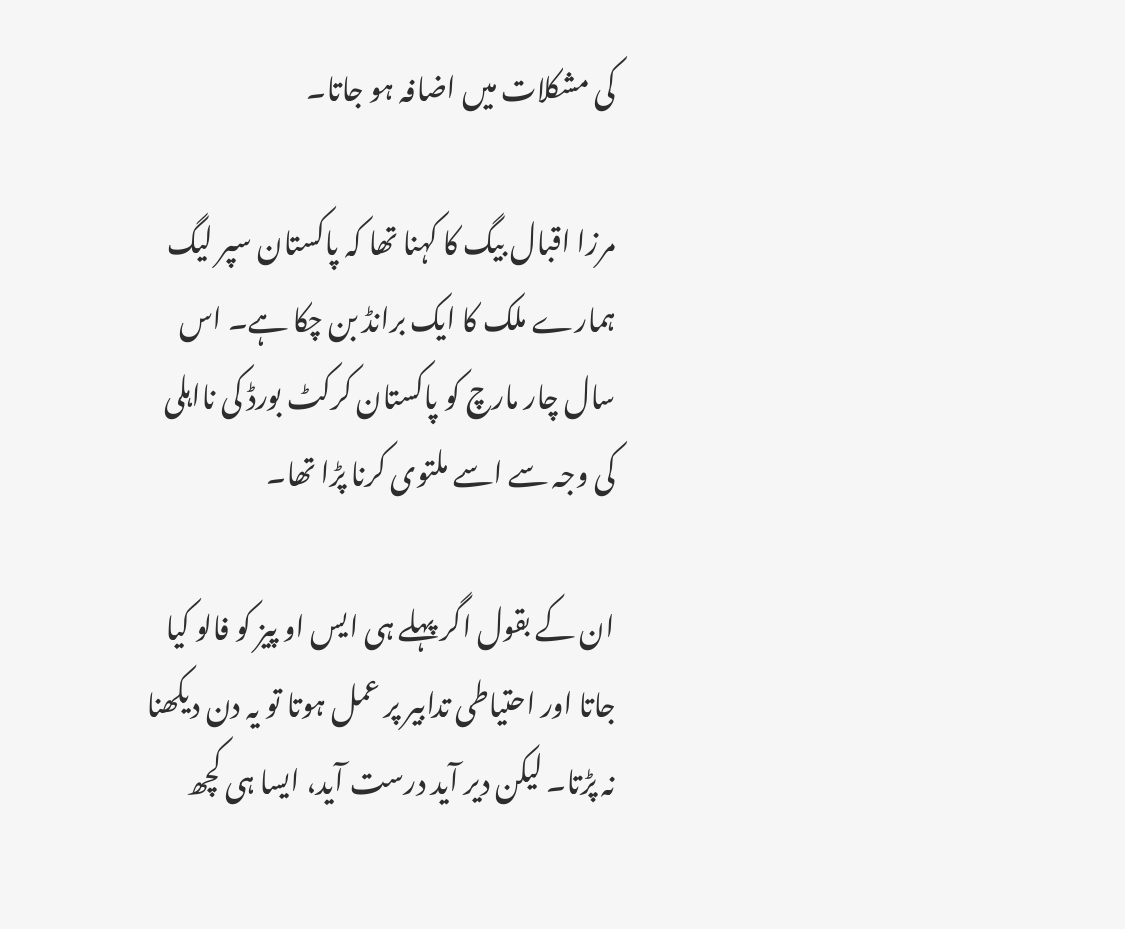کی مشکلات میں اضافہ ہو جاتا۔

مرزا اقبال بیگ کا کہنا تھا کہ پاکستان سپر لیگ ہمارے ملک کا ایک برانڈ بن چکا ہے۔ اس سال چار مارچ کو پاکستان کرکٹ بورڈ کی نااہلی کی وجہ سے اسے ملتوی کرنا پڑا تھا۔

ان کے بقول اگر پہلے ہی ایس او پیز کو فالو کیا جاتا اور احتیاطی تدابیر پر عمل ہوتا تو یہ دن دیکھنا نہ پڑتا۔ لیکن دیر آید درست آید، ایسا ہی کچھ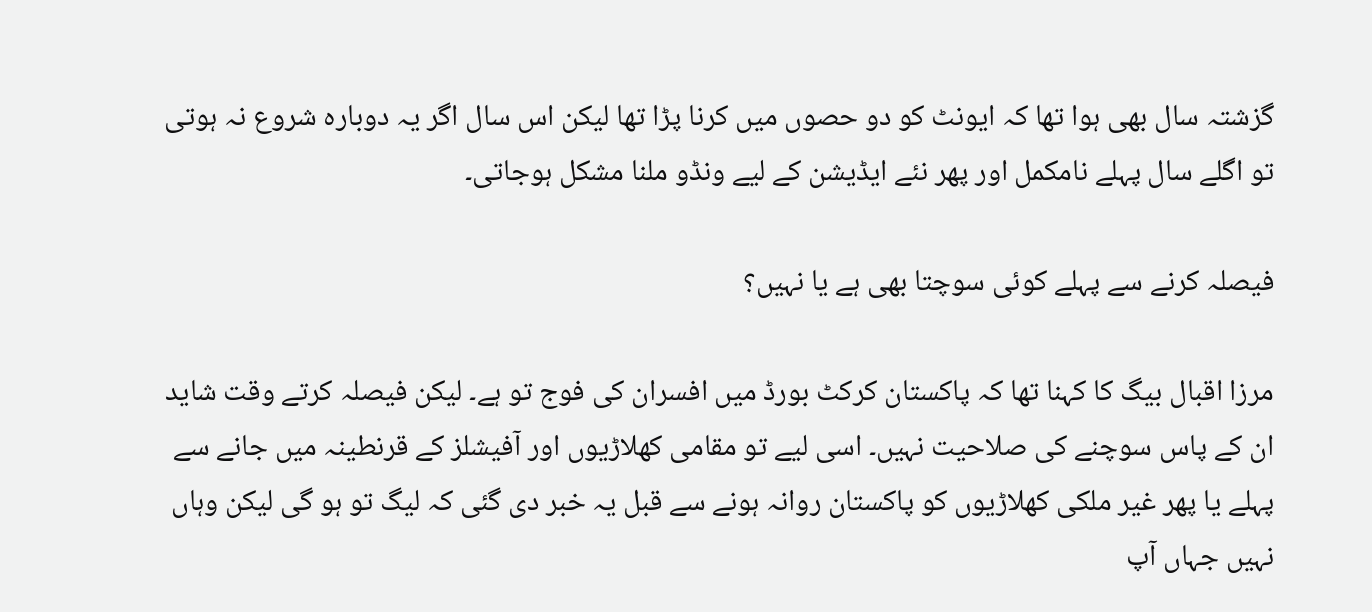گزشتہ سال بھی ہوا تھا کہ ایونٹ کو دو حصوں میں کرنا پڑا تھا لیکن اس سال اگر یہ دوبارہ شروع نہ ہوتی تو اگلے سال پہلے نامکمل اور پھر نئے ایڈیشن کے لیے ونڈو ملنا مشکل ہوجاتی۔

فیصلہ کرنے سے پہلے کوئی سوچتا بھی ہے یا نہیں؟

مرزا اقبال بیگ کا کہنا تھا کہ پاکستان کرکٹ بورڈ میں افسران کی فوج تو ہے۔ لیکن فیصلہ کرتے وقت شاید ان کے پاس سوچنے کی صلاحیت نہیں۔ اسی لیے تو مقامی کھلاڑیوں اور آفیشلز کے قرنطینہ میں جانے سے پہلے یا پھر غیر ملکی کھلاڑیوں کو پاکستان روانہ ہونے سے قبل یہ خبر دی گئی کہ لیگ تو ہو گی لیکن وہاں نہیں جہاں آپ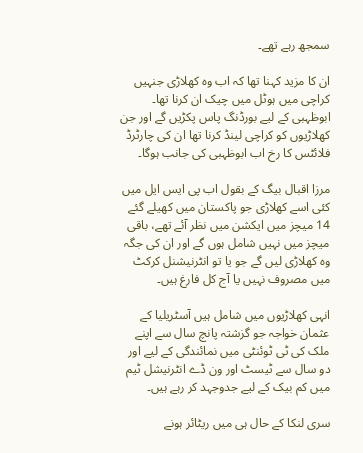سمجھ رہے تھے۔

ان کا مزید کہنا تھا کہ اب وہ کھلاڑی جنہیں کراچی میں ہوٹل میں چیک ان کرنا تھا۔ ابوظہبی کے لیے بورڈنگ پاس پکڑیں گے اور جن کھلاڑیوں کو کراچی لینڈ کرنا تھا ان کی چارٹرڈ فلائٹس کا رخ اب ابوظہبی کی جانب ہوگا۔

مرزا اقبال بیگ کے بقول اب پی ایس ایل میں کئی اسے کھلاڑی جو پاکستان میں کھیلے گئے 14 میچز میں ایکشن میں نظر آئے تھے، باقی میچز میں نہیں شامل ہوں گے اور ان کی جگہ وہ کھلاڑی لیں گے جو یا تو انٹرنیشنل کرکٹ میں مصروف نہیں یا آج کل فارغ ہیں۔

انہی کھلاڑیوں میں شامل ہیں آسٹریلیا کے عثمان خواجہ جو گزشتہ پانچ سال سے اپنے ملک کی ٹی ٹوئنٹی میں نمائندگی کے لیے اور دو سال سے ٹیسٹ اور ون ڈے انٹرنیشل ٹیم میں کم بیک کے لیے جدوجہد کر رہے ہیں۔

سری لنکا کے حال ہی میں ریٹائر ہونے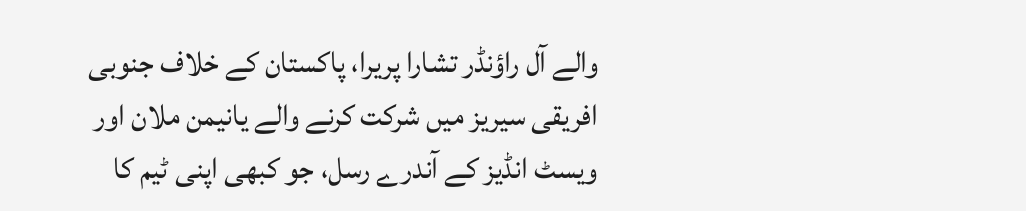والے آل راؤنڈر تشارا پریرا، پاکستان کے خلاف جنوبی افریقی سیریز میں شرکت کرنے والے یانیمن ملان اور ویسٹ انڈیز کے آندرے رسل، جو کبھی اپنی ٹیم کا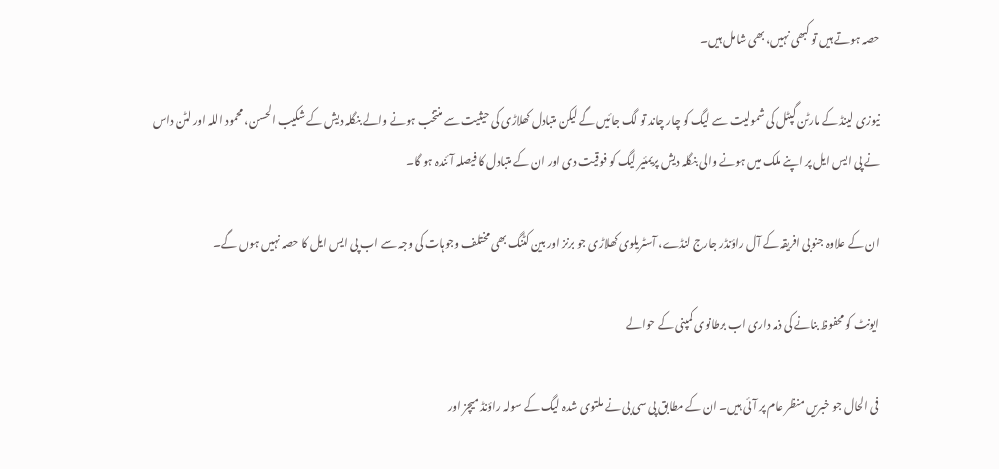حصہ ہوتے ہیں تو کبھی نہیں، بھی شامل ہیں۔

نیوزی لینڈ کے مارٹن گپٹل کی شمولیت سے لیگ کو چار چاند تو لگ جائیں گے لیکن متبادل کھلاڑی کی حیثیت سے منتخب ہونے والے بنگلہ دیش کے شکیب الحسن، محمود اللہ اور لٹن داس نے پی ایس ایل پر اپنے ملک میں ہونے والی بنگلہ دیش پریمئیر لیگ کو فوقیت دی اور ان کے متبادل کا فیصلہ آئندہ ہو گا۔

ان کے علاوہ جنوبی افریقہ کے آل راؤنڈر جارج لنڈے، آسٹریلوی کھلاڑی جو برنز اور بین کٹنگ بھی مختلف وجوہات کی وجہ سے اب پی ایس ایل کا حصہ نہیں ہوں گے۔

ایونٹ کو محفوظ بنانے کی ذمہ داری اب برطانوی کمپنی کے حوالے

فی الحال جو خبریں منظر عام پر آئی ہیں۔ ان کے مطابق پی سی بی نے ملتوی شدہ لیگ کے سولہ راؤنڈ میچز اور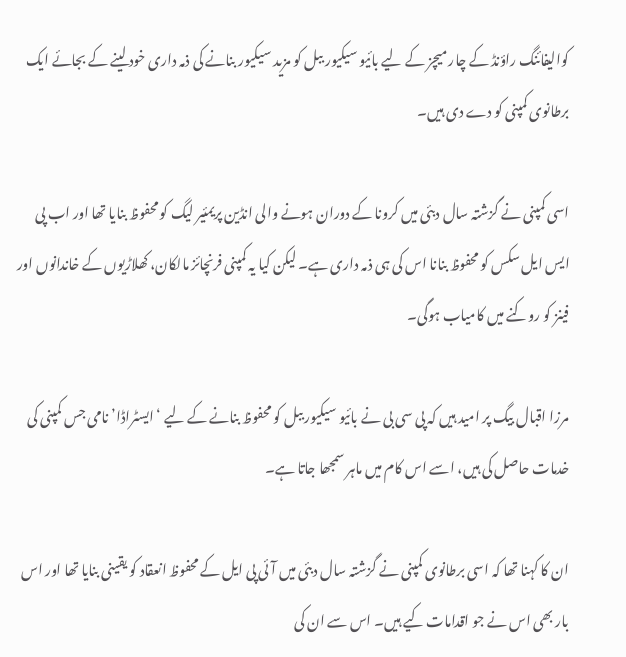کوالیفائنگ راؤنڈ کے چار میچز کے لیے بائیو سیکیور ببل کو مزید سیکیور بنانے کی ذمہ داری خود لینے کے بجائے ایک برطانوی کمپنی کو دے دی ہیں۔

اسی کمپنی نے گزشتہ سال دبئی میں کرونا کے دوران ہونے والی انڈین پریمئیر لیگ کو محفوظ بنایا تھا اور اب پی ایس ایل سکس کو محفوظ بنانا اس کی ہی ذمہ داری ہے۔ لیکن کیا یہ کمپنی فرنچائز مالکان، کھلاڑیوں کے خاندانوں اور فینز کو روکنے میں کامیاب ہوگی۔

مرزا اقبال بیگ پر امید ہیں کہ پی سی بی نے بائیو سیکیور ببل کو محفوظ بنانے کے لیے ‘ایسٹراڈا’ نامی جس کمپنی کی خدمات حاصل کی ہیں، اسے اس کام میں ماہر سمجھا جاتا ہے۔

ان کا کہنا تھا کہ اسی برطانوی کمپنی نے گزشتہ سال دبئی میں آئی پی ایل کے محفوظ انعقاد کو یقینی بنایا تھا اور اس بار بھی اس نے جو اقدامات کیے ہیں۔ اس سے ان کی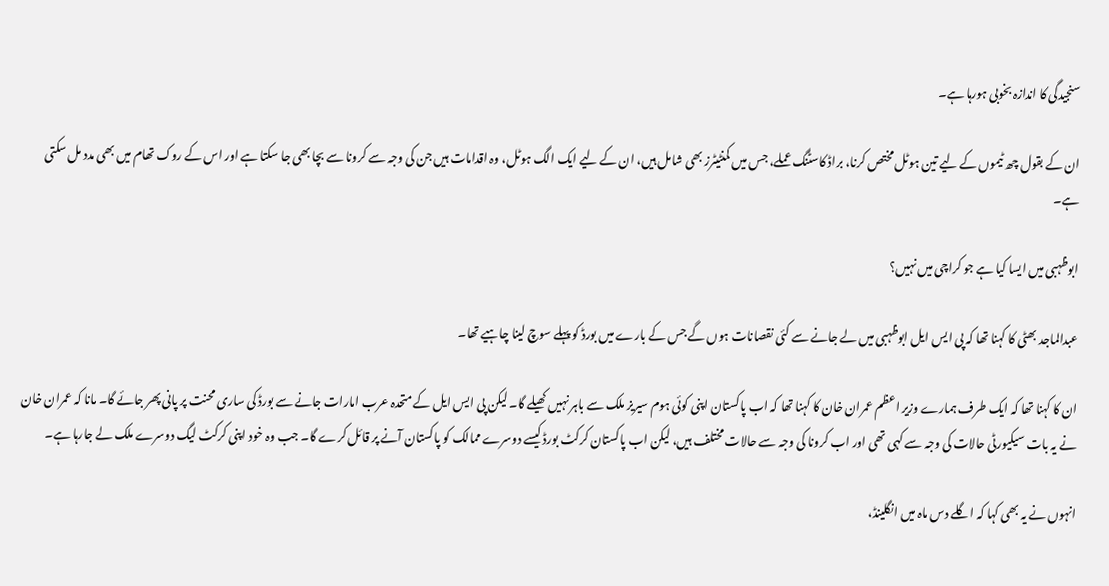سنجیدگی کا اندازہ بخوبی ہورہا ہے۔

ان کے بقول چھ ٹیموں کے لیے تین ہوٹل مختص کرنا، براڈ کاسٹنگ عملے، جس میں کمنٹیٹرز بھی شامل ہیں، ان کے لیے ایک الگ ہوٹل، وہ اقدامات ہیں جن کی وجہ سے کرونا سے بچا بھی جا سکتا ہے اور اس کے روک تھام میں بھی مدد مل سکتی ہے۔

ابوظہبی میں ایسا کیا ہے جو کراچی میں نہیں؟

عبدالماجد بھٹی کا کہنا تھا کہ پی ایس ایل ابوظہبی میں لے جانے سے کئی نقصانات ہوں گے جس کے بارے میں بورڈ کو پہلے سوچ لینا چاہیے تھا۔

ان کا کہنا تھا کہ ایک طرف ہمارے وزیر اعظم عمران خان کا کہنا تھا کہ اب پاکستان اپنی کوئی ہوم سیریز ملک سے باہر نہیں کھیلے گا۔ لیکن پی ایس ایل کے متحدہ عرب امارات جانے سے بورڈ کی ساری محنت پر پانی پھر جائے گا۔ مانا کہ عمران خان نے یہ بات سیکیورٹی حالات کی وجہ سے کہی تھی اور اب کرونا کی وجہ سے حالات مختلف ہیں، لیکن اب پاکستان کرکٹ بورڈ کیسے دوسرے ممالک کو پاکستان آنے پر قائل کرے گا۔ جب وہ خود اپنی کرکٹ لیگ دوسرے ملک لے جارہا ہے۔

انہوں نے یہ بھی کہا کہ اگلے دس ماہ میں انگلینڈ،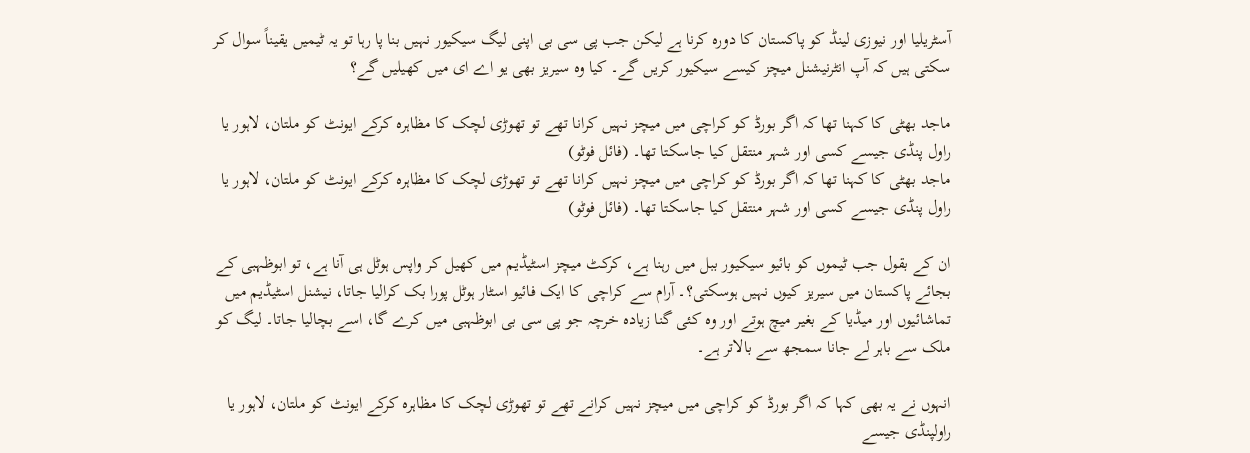آسٹریلیا اور نیوزی لینڈ کو پاکستان کا دورہ کرنا ہے لیکن جب پی سی بی اپنی لیگ سیکیور نہیں بنا پا رہا تو یہ ٹیمیں یقیناً سوال کر سکتی ہیں کہ آپ انٹرنیشنل میچز کیسے سیکیور کریں گے۔ کیا وہ سیریز بھی یو اے ای میں کھیلیں گے؟

ماجد بھٹی کا کہنا تھا کہ اگر بورڈ کو کراچی میں میچز نہیں کرانا تھے تو تھوڑی لچک کا مظاہرہ کرکے ایونٹ کو ملتان، لاہور یا راول پنڈی جیسے کسی اور شہر منتقل کیا جاسکتا تھا۔ (فائل فوٹو)
ماجد بھٹی کا کہنا تھا کہ اگر بورڈ کو کراچی میں میچز نہیں کرانا تھے تو تھوڑی لچک کا مظاہرہ کرکے ایونٹ کو ملتان، لاہور یا راول پنڈی جیسے کسی اور شہر منتقل کیا جاسکتا تھا۔ (فائل فوٹو)

ان کے بقول جب ٹیموں کو بائیو سیکیور ببل میں رہنا ہے، کرکٹ میچز اسٹیڈیم میں کھیل کر واپس ہوٹل ہی آنا ہے، تو ابوظہبی کے بجائے پاکستان میں سیریز کیوں نہیں ہوسکتی؟۔ آرام سے کراچی کا ایک فائیو اسٹار ہوٹل پورا بک کرالیا جاتا، نیشنل اسٹیڈیم میں تماشائیوں اور میڈیا کے بغیر میچ ہوتے اور وہ کئی گنا زیادہ خرچہ جو پی سی بی ابوظہبی میں کرے گا، اسے بچالیا جاتا۔ لیگ کو ملک سے باہر لے جانا سمجھ سے بالاتر ہے۔

انہوں نے یہ بھی کہا کہ اگر بورڈ کو کراچی میں میچز نہیں کرانے تھے تو تھوڑی لچک کا مظاہرہ کرکے ایونٹ کو ملتان، لاہور یا راولپنڈی جیسے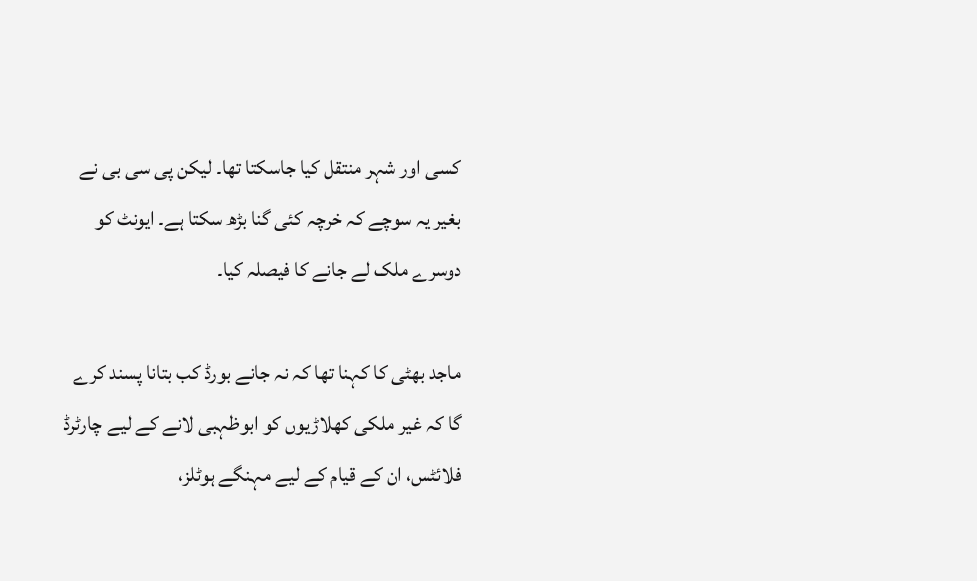کسی اور شہر منتقل کیا جاسکتا تھا۔ لیکن پی سی بی نے بغیر یہ سوچے کہ خرچہ کئی گنا بڑھ سکتا ہے۔ ایونٹ کو دوسرے ملک لے جانے کا فیصلہ کیا۔

ماجد بھٹی کا کہنا تھا کہ نہ جانے بورڈ کب بتانا پسند کرے گا کہ غیر ملکی کھلاڑیوں کو ابوظہبی لانے کے لیے چارٹرڈ فلائٹس، ان کے قیام کے لیے مہنگے ہوٹلز،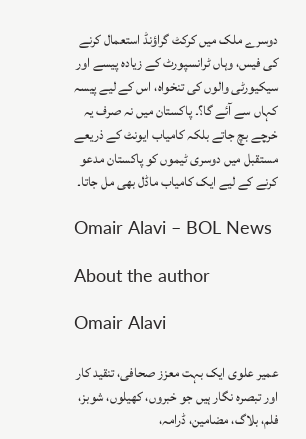دوسرے ملک میں کرکٹ گراؤنڈ استعمال کرنے کی فیس، وہاں ٹرانسپورٹ کے زیادہ پیسے اور سیکیورٹی والوں کی تنخواہ، اس کے لیے پیسہ کہاں سے آئے گا؟۔ پاکستان میں نہ صرف یہ خرچے بچ جاتے بلکہ کامیاب ایونٹ کے ذریعے مستقبل میں دوسری ٹیموں کو پاکستان مدعو کرنے کے لیے ایک کامیاب ماڈل بھی مل جاتا۔

Omair Alavi – BOL News

About the author

Omair Alavi

عمیر علوی ایک بہت معزز صحافی، تنقید کار اور تبصرہ نگار ہیں جو خبروں، کھیلوں، شوبز، فلم، بلاگ، مضامین، ڈرامہ،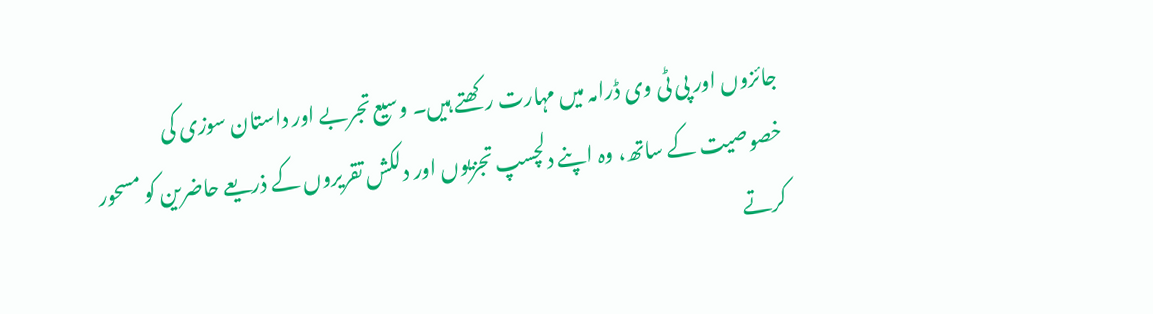جائزوں اور پی ٹی وی ڈرامہ میں مہارت رکھتے ہیں۔ وسیع تجربے اور داستان سوزی کی خصوصیت کے ساتھ، وہ اپنے دلچسپ تجزیوں اور دلکش تقریروں کے ذریعے حاضرین کو مسحور کرتے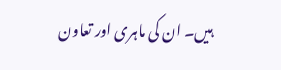ہیں۔ ان کی ماہری اور تعاون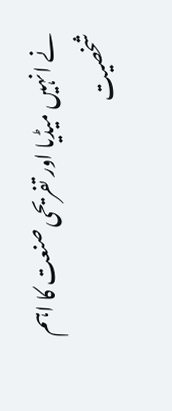نے انہیں میڈیا اور تفریحی صنعت کا اہم شخصیت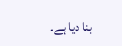بنا دیا ہے۔